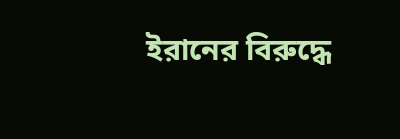ইরানের বিরুদ্ধে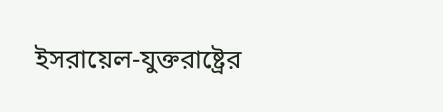ইসরায়েল-যুক্তরাষ্ট্রের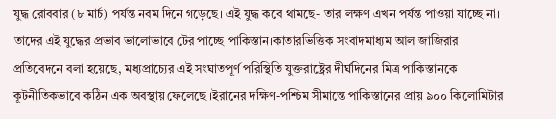যুদ্ধ রোববার (৮ মার্চ) পর্যন্ত নবম দিনে গড়েছে। এই যুদ্ধ কবে থামছে- তার লক্ষণ এখন পর্যন্ত পাওয়া যাচ্ছে না। তাদের এই যুদ্ধের প্রভাব ভালোভাবে টের পাচ্ছে পাকিস্তান।কাতারভিত্তিক সংবাদমাধ্যম আল জাজিরার প্রতিবেদনে বলা হয়েছে, মধ্যপ্রাচ্যের এই সংঘাতপূর্ণ পরিস্থিতি যুক্তরাষ্ট্রের দীর্ঘদিনের মিত্র পাকিস্তানকে কূটনীতিকভাবে কঠিন এক অবস্থায় ফেলেছে ।ইরানের দক্ষিণ-পশ্চিম সীমান্তে পাকিস্তানের প্রায় ৯০০ কিলোমিটার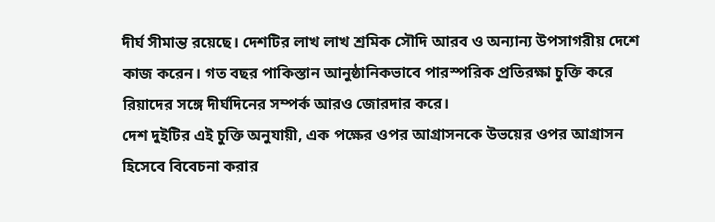দীর্ঘ সীমান্ত রয়েছে। দেশটির লাখ লাখ শ্রমিক সৌদি আরব ও অন্যান্য উপসাগরীয় দেশে কাজ করেন। গত বছর পাকিস্তান আনুষ্ঠানিকভাবে পারস্পরিক প্রতিরক্ষা চুক্তি করে রিয়াদের সঙ্গে দীর্ঘদিনের সম্পর্ক আরও জোরদার করে।
দেশ দুইটির এই চুক্তি অনুযায়ী, এক পক্ষের ওপর আগ্রাসনকে উভয়ের ওপর আগ্রাসন হিসেবে বিবেচনা করার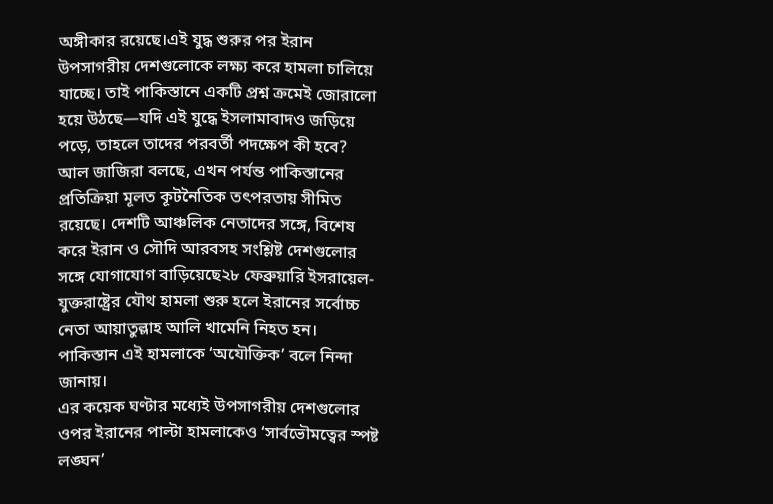অঙ্গীকার রয়েছে।এই যুদ্ধ শুরুর পর ইরান উপসাগরীয় দেশগুলোকে লক্ষ্য করে হামলা চালিয়ে যাচ্ছে। তাই পাকিস্তানে একটি প্রশ্ন ক্রমেই জোরালো হয়ে উঠছে—যদি এই যুদ্ধে ইসলামাবাদও জড়িয়ে পড়ে, তাহলে তাদের পরবর্তী পদক্ষেপ কী হবে?
আল জাজিরা বলছে, এখন পর্যন্ত পাকিস্তানের প্রতিক্রিয়া মূলত কূটনৈতিক তৎপরতায় সীমিত রয়েছে। দেশটি আঞ্চলিক নেতাদের সঙ্গে, বিশেষ করে ইরান ও সৌদি আরবসহ সংশ্লিষ্ট দেশগুলোর সঙ্গে যোগাযোগ বাড়িয়েছে২৮ ফেব্রুয়ারি ইসরায়েল-যুক্তরাষ্ট্রের যৌথ হামলা শুরু হলে ইরানের সর্বোচ্চ নেতা আয়াতুল্লাহ আলি খামেনি নিহত হন। পাকিস্তান এই হামলাকে ‘অযৌক্তিক’ বলে নিন্দা জানায়।
এর কয়েক ঘণ্টার মধ্যেই উপসাগরীয় দেশগুলোর ওপর ইরানের পাল্টা হামলাকেও ‘সার্বভৌমত্বের স্পষ্ট লঙ্ঘন’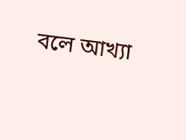বলে আখ্যা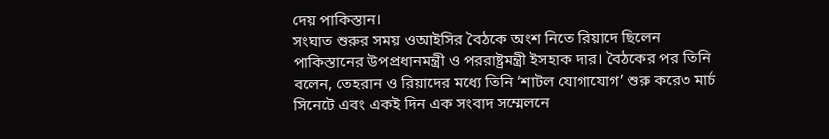দেয় পাকিস্তান।
সংঘাত শুরুর সময় ওআইসির বৈঠকে অংশ নিতে রিয়াদে ছিলেন পাকিস্তানের উপপ্রধানমন্ত্রী ও পররাষ্ট্রমন্ত্রী ইসহাক দার। বৈঠকের পর তিনি বলেন, তেহরান ও রিয়াদের মধ্যে তিনি ‘শাটল যোগাযোগ’ শুরু করে৩ মার্চ সিনেটে এবং একই দিন এক সংবাদ সম্মেলনে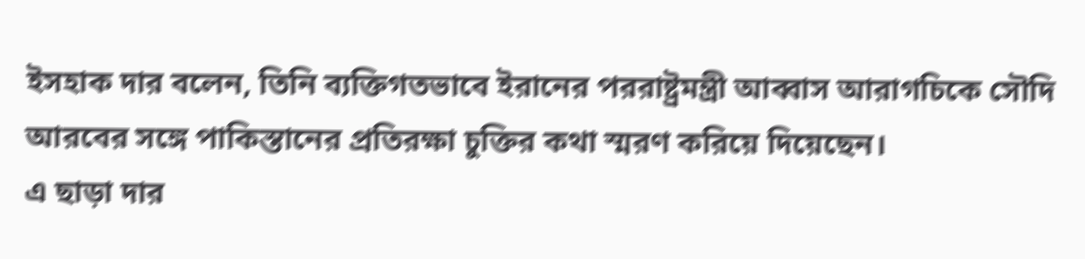ইসহাক দার বলেন, তিনি ব্যক্তিগতভাবে ইরানের পররাষ্ট্রমন্ত্রী আব্বাস আরাগচিকে সৌদি আরবের সঙ্গে পাকিস্তানের প্রতিরক্ষা চুক্তির কথা স্মরণ করিয়ে দিয়েছেন।
এ ছাড়া দার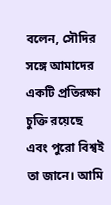বলেন, সৌদির সঙ্গে আমাদের একটি প্রতিরক্ষা চুক্তি রয়েছে এবং পুরো বিশ্বই তা জানে। আমি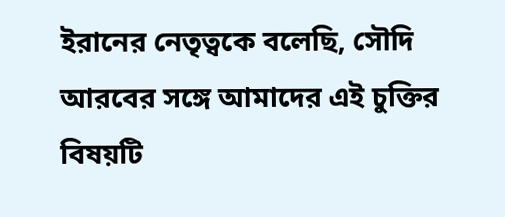ইরানের নেতৃত্বকে বলেছি, সৌদি আরবের সঙ্গে আমাদের এই চুক্তির বিষয়টি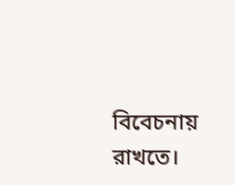বিবেচনায় রাখতে।